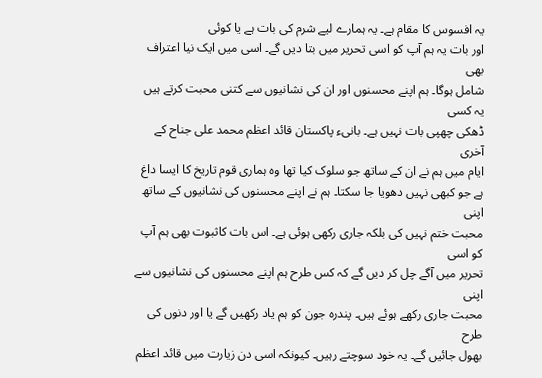یہ افسوس کا مقام ہے۔ یہ ہمارے لیے شرم کی بات ہے یا کوئی
اور بات یہ ہم آپ کو اسی تحریر میں بتا دیں گے۔ اسی میں ایک نیا اعتراف بھی
شامل ہوگا۔ ہم اپنے محسنوں اور ان کی نشانیوں سے کتنی محبت کرتے ہیں یہ کسی
ڈھکی چھپی بات نہیں ہے۔ بانیء پاکستان قائد اعظم محمد علی جناح کے آخری
ایام میں ہم نے ان کے ساتھ جو سلوک کیا تھا وہ ہماری قوم تاریخ کا ایسا داغ
ہے جو کبھی نہیں دھویا جا سکتا۔ ہم نے اپنے محسنوں کی نشانیوں کے ساتھ اپنی
محبت ختم نہیں کی بلکہ جاری رکھی ہوئی ہے۔ اس بات کاثبوت بھی ہم آپ کو اسی
تحریر میں آگے چل کر دیں گے کہ کس طرح ہم اپنے محسنوں کی نشانیوں سے اپنی
محبت جاری رکھے ہوئے ہیں۔ پندرہ جون کو ہم یاد رکھیں گے یا اور دنوں کی طرح
بھول جائیں گے۔ یہ خود سوچتے رہیں۔ کیونکہ اسی دن زیارت میں قائد اعظم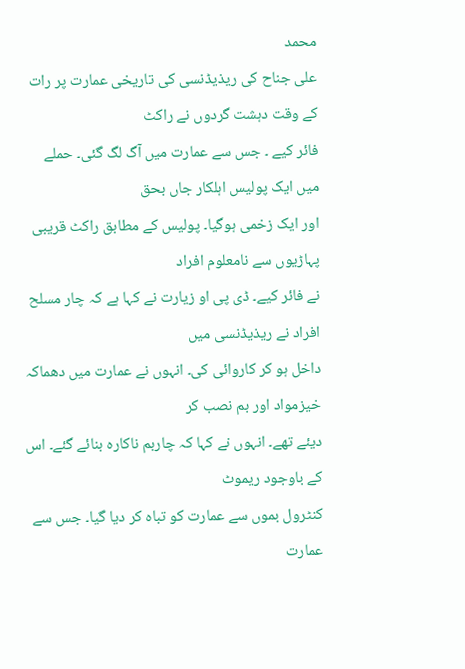محمد
علی جناح کی ریذیڈنسی کی تاریخی عمارت پر رات کے وقت دہشت گردوں نے راکٹ
فائر کیے ۔ جس سے عمارت میں آگ لگ گئی۔ حملے میں ایک پولیس اہلکار جاں بحق
اور ایک زخمی ہوگیا۔ پولیس کے مطابق راکٹ قریبی پہاڑیوں سے نامعلوم افراد
نے فائر کیے۔ ڈی پی او زیارت نے کہا ہے کہ چار مسلح افراد نے ریذیڈنسی میں
داخل ہو کر کاروائی کی۔ انہوں نے عمارت میں دھماکہ خیزمواد اور بم نصب کر
دیئے تھے۔ انہوں نے کہا کہ چاربم ناکارہ بنائے گئے۔ اس کے باوجود ریموٹ
کنٹرول بموں سے عمارت کو تباہ کر دیا گیا۔ جس سے عمارت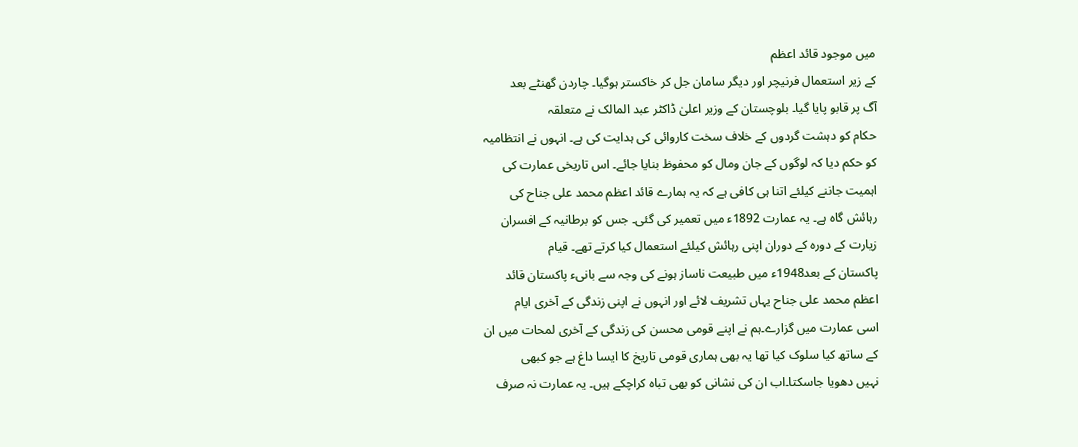میں موجود قائد اعظم
کے زیر استعمال فرنیچر اور دیگر سامان جل کر خاکستر ہوگیا۔ چاردن گھنٹے بعد
آگ پر قابو پایا گیا۔ بلوچستان کے وزیر اعلیٰ ڈاکٹر عبد المالک نے متعلقہ
حکام کو دہشت گردوں کے خلاف سخت کاروائی کی ہدایت کی ہے۔ انہوں نے انتظامیہ
کو حکم دیا کہ لوگوں کے جان ومال کو محفوظ بنایا جائے۔ اس تاریخی عمارت کی
اہمیت جاننے کیلئے اتنا ہی کافی ہے کہ یہ ہمارے قائد اعظم محمد علی جناح کی
رہائش گاہ ہے۔ یہ عمارت 1892ء میں تعمیر کی گئی۔ جس کو برطانیہ کے افسران
زیارت کے دورہ کے دوران اپنی رہائش کیلئے استعمال کیا کرتے تھے۔ قیام
پاکستان کے بعد1948ء میں طبیعت ناساز ہونے کی وجہ سے بانیء پاکستان قائد
اعظم محمد علی جناح یہاں تشریف لائے اور انہوں نے اپنی زندگی کے آخری ایام
اسی عمارت میں گزارے۔ہم نے اپنے قومی محسن کی زندگی کے آخری لمحات میں ان
کے ساتھ کیا سلوک کیا تھا یہ بھی ہماری قومی تاریخ کا ایسا داغ ہے جو کبھی
نہیں دھویا جاسکتا۔اب ان کی نشانی کو بھی تباہ کراچکے ہیں۔ یہ عمارت نہ صرف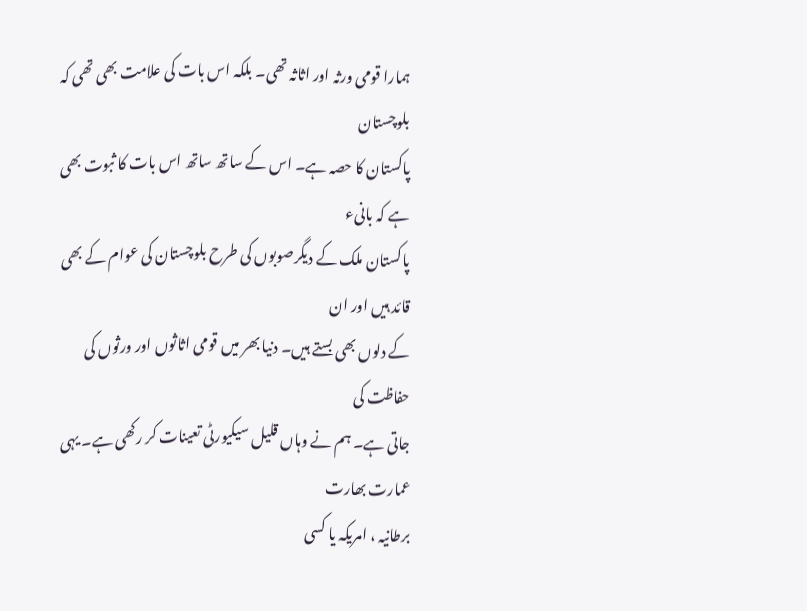ہمارا قومی ورثہ اور اثاثہ تھی۔ بلکہ اس بات کی علامت بھی تھی کہ بلوچستان
پاکستان کا حصہ ہے۔ اس کے ساتھ ساتھ اس بات کا ثبوت بھی ہے کہ بانیء
پاکستان ملک کے دیگرصوبوں کی طرح بلوچستان کی عوام کے بھی قائد ہیں اور ان
کے دلوں بھی بستے ہیں۔ دنیا بھر میں قومی اثاثوں اور ورثوں کی حفاظت کی
جاتی ہے۔ ہم نے وہاں قلیل سیکیورٹی تعینات کر رکھی ہے۔ یہی عمارت بھارت
برطانیہ ، امریکہ یا کسی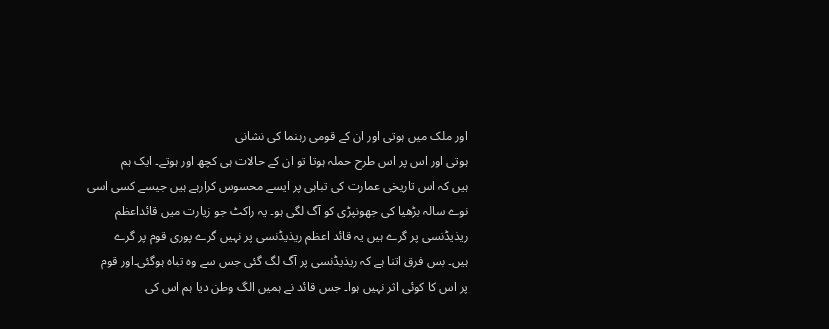اور ملک میں ہوتی اور ان کے قومی رہنما کی نشانی
ہوتی اور اس پر اس طرح حملہ ہوتا تو ان کے حالات ہی کچھ اور ہوتے۔ ایک ہم
ہیں کہ اس تاریخی عمارت کی تباہی پر ایسے محسوس کرارہے ہیں جیسے کسی اسی
نوے سالہ بڑھیا کی جھونپڑی کو آگ لگی ہو۔ یہ راکٹ جو زیارت میں قائداعظم
ریذیڈنسی پر گرے ہیں یہ قائد اعظم ریذیڈنسی پر نہیں گرے پوری قوم پر گرے
ہیں۔ بس فرق اتنا ہے کہ ریذیڈنسی پر آگ لگ گئی جس سے وہ تباہ ہوگئی۔اور قوم
پر اس کا کوئی اثر نہیں ہوا۔ جس قائد نے ہمیں الگ وطن دیا ہم اس کی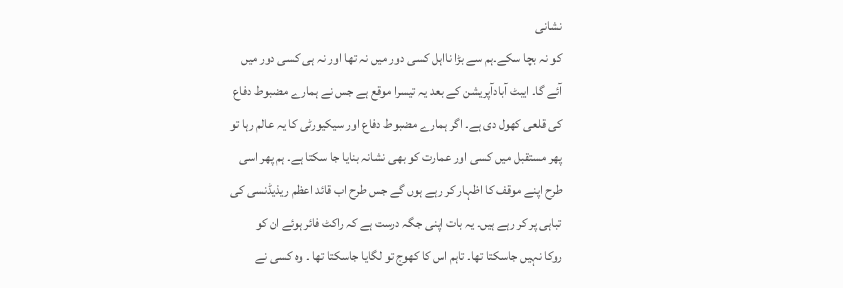نشانی
کو نہ بچا سکے۔ہم سے بڑا نااہل کسی دور میں نہ تھا اور نہ ہی کسی دور میں
آئے گا۔ ایبٹ آبادآپریشن کے بعد یہ تیسرا موقع ہے جس نے ہمارے مضبوط دفاع
کی قلعی کھول دی ہے۔ اگر ہمارے مضبوط دفاع اور سیکیورٹی کا یہ عالم رہا تو
پھر مستقبل میں کسی اور عمارت کو بھی نشانہ بنایا جا سکتا ہے۔ ہم پھر اسی
طرح اپنے موقف کا اظہار کر رہے ہوں گے جس طرح اب قائد اعظم ریذیڈنسی کی
تباہی پر کر رہے ہیں۔ یہ بات اپنی جگہ درست ہے کہ راکٹ فائر ہوئے ان کو
روکا نہیں جاسکتا تھا۔ تاہم اس کا کھوج تو لگایا جاسکتا تھا ۔ وہ کسی نے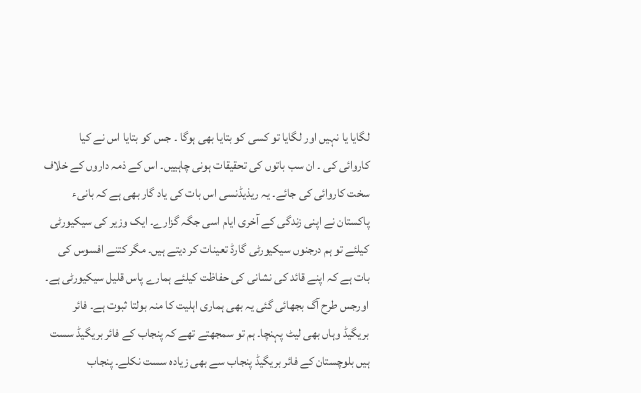لگایا یا نہیں اور لگایا تو کسی کو بتایا بھی ہوگا ۔ جس کو بتایا اس نے کیا
کاروائی کی ۔ ان سب باتوں کی تحقیقات ہونی چاہییں۔ اس کے ذمہ داروں کے خلاف
سخت کاروائی کی جائے۔ یہ ریذیڈنسی اس بات کی یاد گار بھی ہے کہ بانیء
پاکستان نے اپنی زندگی کے آخری ایام اسی جگہ گزارے۔ ایک وزیر کی سیکیورٹی
کیلئے تو ہم درجنوں سیکیورٹی گارڈ تعینات کر دیتے ہیں۔ مگر کتنے افسوس کی
بات ہے کہ اپنے قائد کی نشانی کی حفاظت کیلئے ہمارے پاس قلیل سیکیورٹی ہے۔
اورجس طرح آگ بجھائی گئی یہ بھی ہماری اہلیت کا منہ بولتا ثبوت ہے۔ فائر
بریگیڈ وہاں بھی لیٹ پہنچا۔ ہم تو سمجھتے تھے کہ پنجاب کے فائر بریگیڈ سست
ہیں بلوچستان کے فائر بریگیڈ پنجاب سے بھی زیادہ سست نکلے۔ پنجاب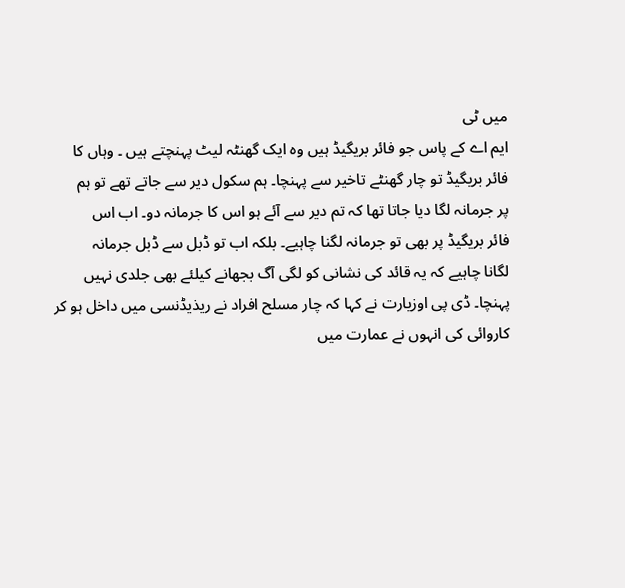میں ٹی
ایم اے کے پاس جو فائر بریگیڈ ہیں وہ ایک گھنٹہ لیٹ پہنچتے ہیں ۔ وہاں کا
فائر بریگیڈ تو چار گھنٹے تاخیر سے پہنچا۔ ہم سکول دیر سے جاتے تھے تو ہم
پر جرمانہ لگا دیا جاتا تھا کہ تم دیر سے آئے ہو اس کا جرمانہ دو۔ اب اس
فائر بریگیڈ پر بھی تو جرمانہ لگنا چاہیے۔ بلکہ اب تو ڈبل سے ڈبل جرمانہ
لگانا چاہیے کہ یہ قائد کی نشانی کو لگی آگ بجھانے کیلئے بھی جلدی نہیں
پہنچا۔ ڈی پی اوزیارت نے کہا کہ چار مسلح افراد نے ریذیڈنسی میں داخل ہو کر
کاروائی کی انہوں نے عمارت میں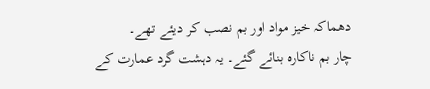دھماکہ خیز مواد اور بم نصب کر دیئے تھے۔
چار بم ناکارہ بنائے گئے۔ یہ دہشت گرد عمارت کے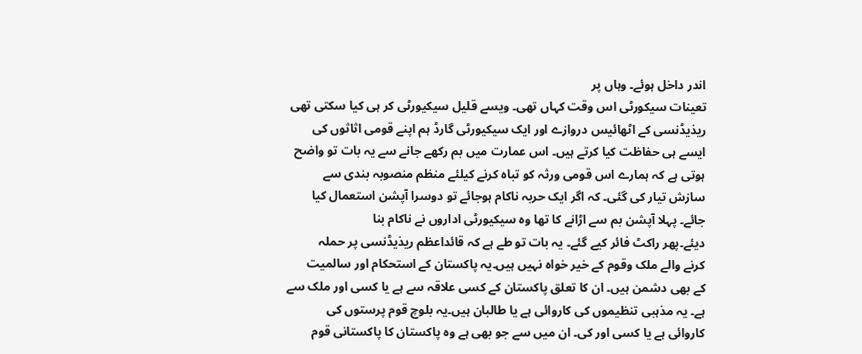اندر داخل ہوئے۔ وہاں پر
تعینات سیکورٹی اس وقت کہاں تھی۔ ویسے قلیل سیکیورٹی کر ہی کیا سکتی تھی
ریذیڈنسی کے اٹھائیس دروازے اور ایک سیکیورٹی گارڈ ہم اپنے قومی اثاثوں کی
ایسے ہی حفاظت کیا کرتے ہیں۔ اس عمارت میں بم رکھے جانے سے یہ بات تو واضح
ہوتی ہے کہ ہمارے اس قومی ورثہ کو تباہ کرنے کیلئے منظم منصوبہ بندی سے
سازش تیار کی گئی۔ کہ اگر ایک حربہ ناکام ہوجائے تو دوسرا آپشن استعمال کیا
جائے۔ پہلا آپشن بم سے اڑانے کا تھا وہ سیکیورٹی اداروں نے ناکام بنا
دیئے۔پھر راکٹ فائر کیے گئے۔ یہ بات تو طے ہے کہ قائداعظم ریذیڈنسی پر حملہ
کرنے والے ملک وقوم کے خیر خواہ نہیں ہیں۔یہ پاکستان کے استحکام اور سالمیت
کے بھی دشمن ہیں۔ ان کا تعلق پاکستان کے کسی علاقہ سے ہے یا کسی اور ملک سے
ہے۔ یہ مذہبی تنظیموں کی کاروائی ہے یا طالبان ہیں۔یہ بلوچ قوم پرستوں کی
کاروائی ہے یا کسی اور کی۔ ان میں سے جو بھی ہے وہ پاکستان کا پاکستانی قوم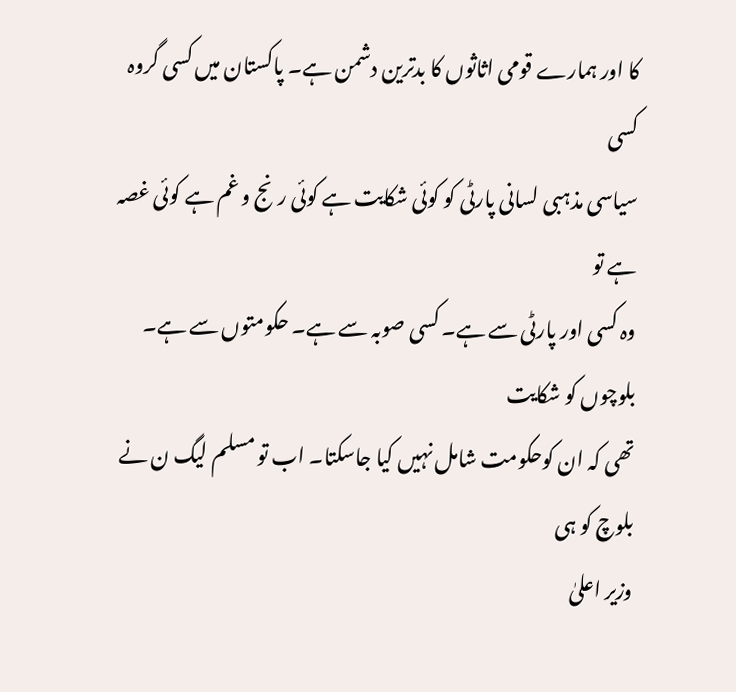کا اور ہمارے قومی اثاثوں کا بدترین دشمن ہے۔ پاکستان میں کسی گروہ کسی
سیاسی مذہبی لسانی پارٹی کو کوئی شکایت ہے کوئی رنج و غم ہے کوئی غصہ ہے تو
وہ کسی اور پارٹی سے ہے۔ کسی صوبہ سے ہے۔ حکومتوں سے ہے۔ بلوچوں کو شکایت
تھی کہ ان کوحکومت شامل نہیں کیا جاسکتا۔ اب تو مسلم لیگ ن نے بلوچ کو ہی
وزیر اعلیٰ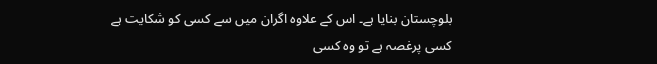بلوچستان بنایا ہے۔ اس کے علاوہ اگران میں سے کسی کو شکایت ہے
کسی پرغصہ ہے تو وہ کسی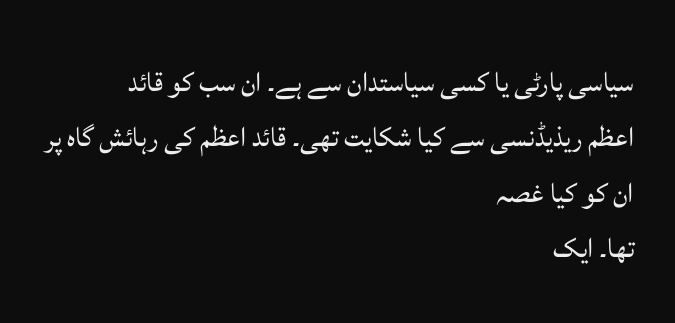سیاسی پارٹی یا کسی سیاستدان سے ہے۔ ان سب کو قائد
اعظم ریذیڈنسی سے کیا شکایت تھی۔ قائد اعظم کی رہائش گاہ پر ان کو کیا غصہ
تھا۔ ایک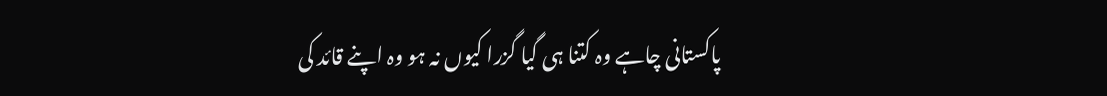پاکستانی چاہے وہ کتنا ہی گیا گزرا کیوں نہ ہو وہ اپنے قائد کی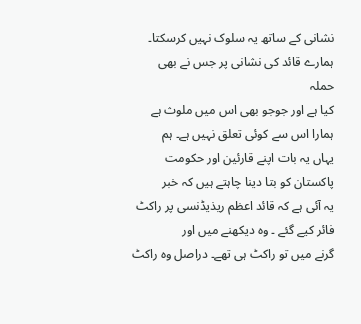نشانی کے ساتھ یہ سلوک نہیں کرسکتا۔ ہمارے قائد کی نشانی پر جس نے بھی حملہ
کیا ہے اور جوجو بھی اس میں ملوث ہے ہمارا اس سے کوئی تعلق نہیں ہے۔ ہم
یہاں یہ بات اپنے قارئین اور حکومت پاکستان کو بتا دینا چاہتے ہیں کہ خبر
یہ آئی ہے کہ قائد اعظم ریذیڈنسی پر راکٹ فائر کیے گئے ۔ وہ دیکھنے میں اور
گرنے میں تو راکٹ ہی تھے۔ دراصل وہ راکٹ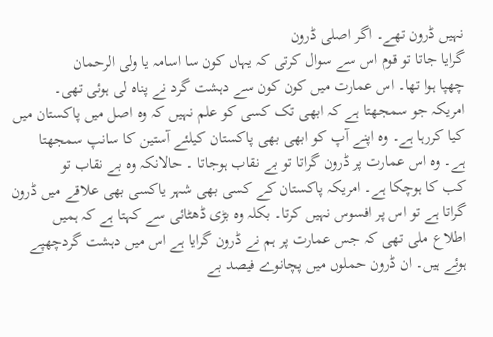نہیں ڈرون تھے۔ اگر اصلی ڈرون
گرایا جاتا تو قوم اس سے سوال کرتی کہ یہاں کون سا اسامہ یا ولی الرحمان
چھپا ہوا تھا۔ اس عمارت میں کون کون سے دہشت گرد نے پناہ لی ہوئی تھی۔
امریکہ جو سمجھتا ہے کہ ابھی تک کسی کو علم نہیں کہ وہ اصل میں پاکستان میں
کیا کررہا ہے۔ وہ اپنے آپ کو ابھی بھی پاکستان کیلئے آستین کا سانپ سمجھتا
ہے۔ وہ اس عمارت پر ڈرون گراتا تو بے نقاب ہوجاتا ۔ حالانکہ وہ بے نقاب تو
کب کا ہوچکا ہے۔ امریکہ پاکستان کے کسی بھی شہر یاکسی بھی علاقے میں ڈرون
گراتا ہے تو اس پر افسوس نہیں کرتا۔ بکلہ وہ بڑی ڈھٹائی سے کہتا ہے کہ ہمیں
اطلاع ملی تھی کہ جس عمارت پر ہم نے ڈرون گرایا ہے اس میں دہشت گردچھپے
ہوئے ہیں۔ ان ڈرون حملوں میں پچانوے فیصد بے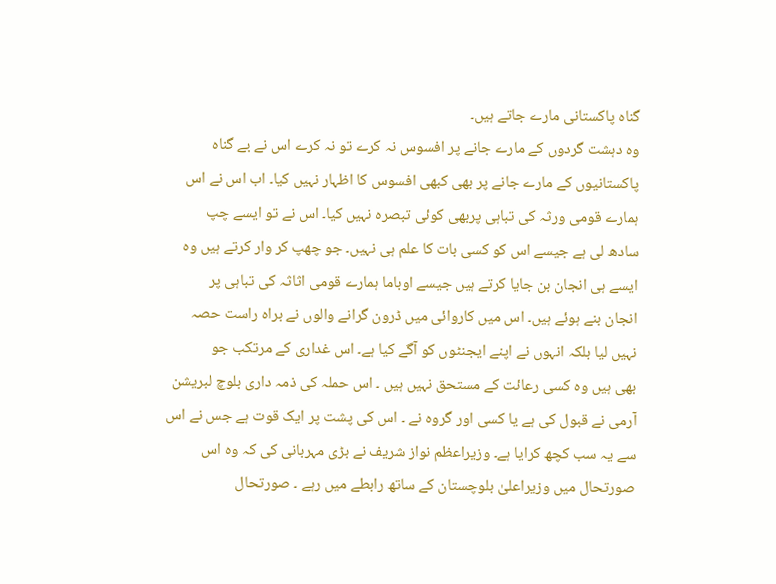گناہ پاکستانی مارے جاتے ہیں۔
وہ دہشت گردوں کے مارے جانے پر افسوس نہ کرے تو نہ کرے اس نے بے گناہ
پاکستانیوں کے مارے جانے پر بھی کبھی افسوس کا اظہار نہیں کیا۔ اب اس نے اس
ہمارے قومی ورثہ کی تباہی پربھی کوئی تبصرہ نہیں کیا۔ اس نے تو ایسے چپ
سادھ لی ہے جیسے اس کو کسی بات کا علم ہی نہیں۔ جو چھپ کر وار کرتے ہیں وہ
ایسے ہی انجان بن جایا کرتے ہیں جیسے اوباما ہمارے قومی اثاثہ کی تباہی پر
انجان بنے ہوئے ہیں۔ اس میں کاروائی میں ڈرون گرانے والوں نے براہ راست حصہ
نہیں لیا بلکہ انہوں نے اپنے ایجنٹوں کو آگے کیا ہے۔ اس غداری کے مرتکب جو
بھی ہیں وہ کسی رعائت کے مستحق نہیں ہیں ۔ اس حملہ کی ذمہ داری بلوچ لبریشن
آرمی نے قبول کی ہے یا کسی اور گروہ نے ۔ اس کی پشت پر ایک قوت ہے جس نے اس
سے یہ سب کچھ کرایا ہے۔ وزیراعظم نواز شریف نے بڑی مہربانی کی کہ وہ اس
صورتحال میں وزیراعلیٰ بلوچستان کے ساتھ رابطے میں رہے ۔ صورتحال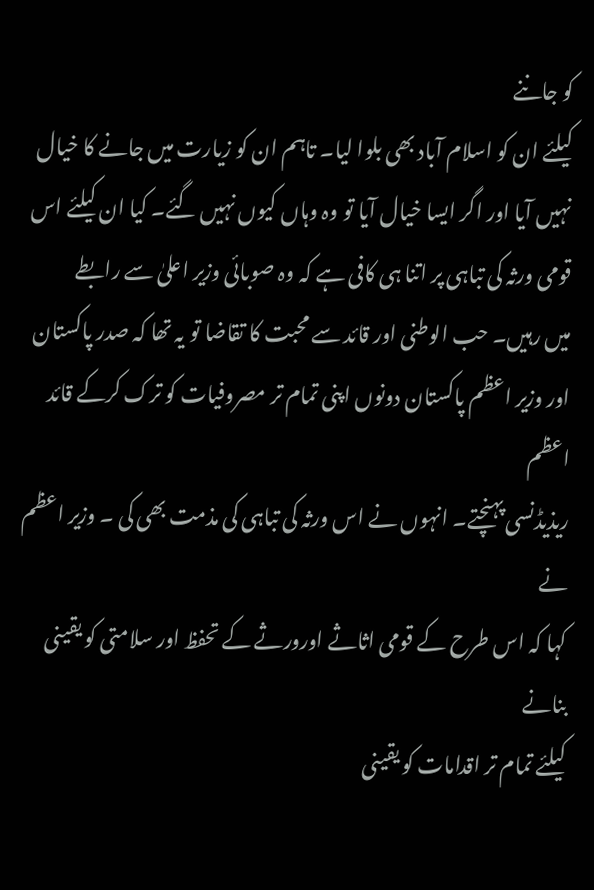کو جاننے
کیلئے ان کو اسلام آباد بھی بلوا لیا۔ تاہم ان کو زیارت میں جانے کا خیال
نہیں آیا اور اگر ایسا خیال آیا تو وہ وہاں کیوں نہیں گئے۔ کیا ان کیلئے اس
قومی ورثہ کی تباہی پر اتنا ہی کافی ہے کہ وہ صوبائی وزیر اعلیٰ سے رابطے
میں رہیں۔ حب الوطنی اور قائد سے محبت کا تقاضا تو یہ تھا کہ صدر پاکستان
اور وزیر اعظم پاکستان دونوں اپنی تمام تر مصروفیات کو ترک کرکے قائد اعظم
ریذیڈنسی پہنچتے۔ انہوں نے اس ورثہ کی تباہی کی مذمت بھی کی ۔ وزیر اعظم نے
کہا کہ اس طرح کے قومی اثاثے اورورثے کے تحفظ اور سلامتی کو یقینی بنانے
کیلئے تمام تر اقدامات کو یقینی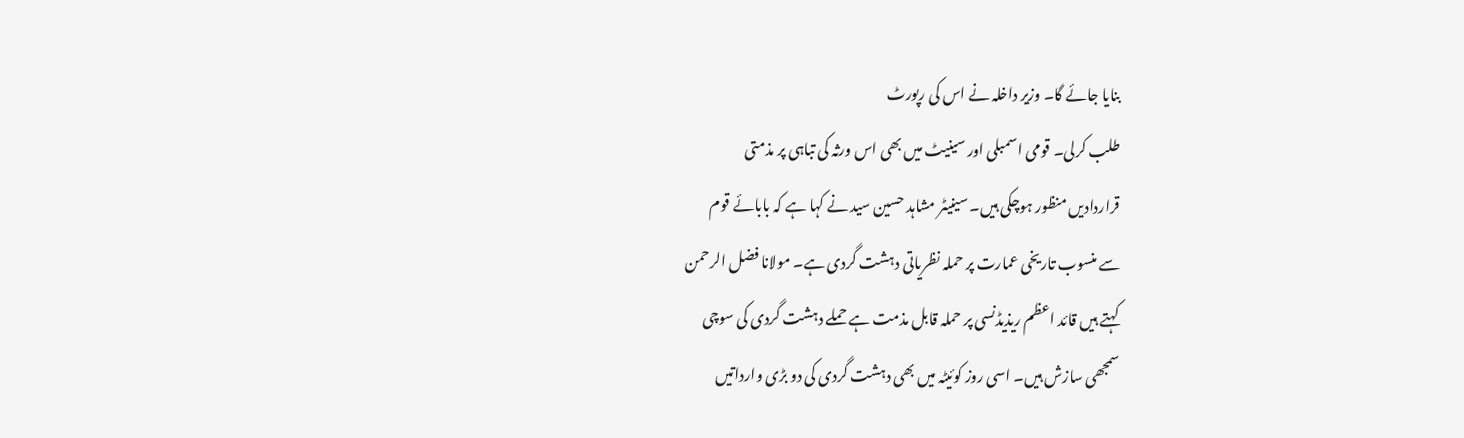بنایا جائے گا۔ وزیر داخلہ نے اس کی رپورٹ
طلب کرلی۔ قومی اسمبلی اور سینیٹ میں بھی اس ورثہ کی تباہی پر مذمتی
قراردادیں منظور ہوچکی ہیں۔ سینیٹر مشاہد حسین سید نے کہا ہے کہ بابائے قوم
سے منسوب تاریخی عمارت پر حملہ نظریاتی دہشت گردی ہے۔ مولانا فضل الرحمن
کہتے ہیں قائد اعظم ریذیڈنسی پر حملہ قابل مذمت ہے حملے دہشت گردی کی سوچی
سمجھی سازش ہیں۔ اسی روز کوئیٹہ میں بھی دہشت گردی کی دو بڑی وارداتیں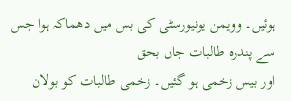ہوئیں۔ وویمن یونیورسٹی کی بس میں دھماکہ ہوا جس سے پندرہ طالبات جاں بحق
اور بیس زخمی ہو گئیں۔ زخمی طالبات کو بولان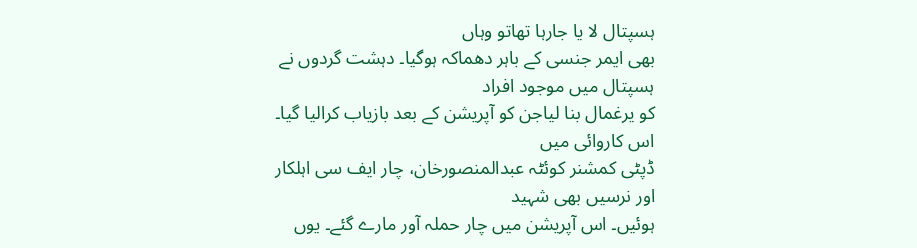ہسپتال لا یا جارہا تھاتو وہاں
بھی ایمر جنسی کے باہر دھماکہ ہوگیا۔ دہشت گردوں نے ہسپتال میں موجود افراد
کو یرغمال بنا لیاجن کو آپریشن کے بعد بازیاب کرالیا گیا۔ اس کاروائی میں
ڈپٹی کمشنر کوئٹہ عبدالمنصورخان، چار ایف سی اہلکار اور نرسیں بھی شہید
ہوئیں۔ اس آپریشن میں چار حملہ آور مارے گئے۔ یوں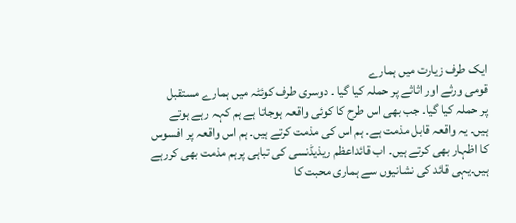ایک طرف زیارت میں ہمارے
قومی ورثے اور اثاثے پر حملہ کیا گیا ۔ دوسری طرف کوئٹہ میں ہمارے مستقبل
پر حملہ کیا گیا۔ جب بھی اس طرح کا کوئی واقعہ ہوجاتا ہے ہم کہہ رہے ہوتے
ہیں۔ یہ واقعہ قابل مذمت ہے۔ ہم اس کی مذمت کرتے ہیں۔ ہم اس واقعہ پر افسوس
کا اظہار بھی کرتے ہیں۔ اب قائداعظم ریذیڈنسی کی تباہی پرہم مذمت بھی کررہے
ہیں۔یہی قائد کی نشانیوں سے ہماری محبت کا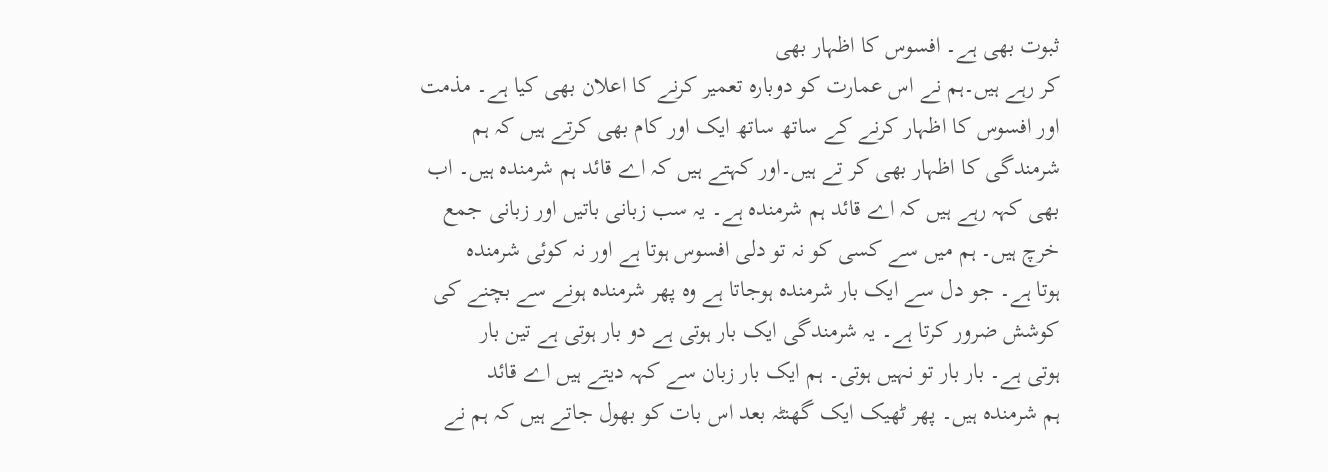ثبوت بھی ہے۔ افسوس کا اظہار بھی
کر رہے ہیں۔ہم نے اس عمارت کو دوبارہ تعمیر کرنے کا اعلان بھی کیا ہے۔ مذمت
اور افسوس کا اظہار کرنے کے ساتھ ساتھ ایک اور کام بھی کرتے ہیں کہ ہم
شرمندگی کا اظہار بھی کر تے ہیں۔اور کہتے ہیں کہ اے قائد ہم شرمندہ ہیں۔ اب
بھی کہہ رہے ہیں کہ اے قائد ہم شرمندہ ہے۔ یہ سب زبانی باتیں اور زبانی جمع
خرچ ہیں۔ ہم میں سے کسی کو نہ تو دلی افسوس ہوتا ہے اور نہ کوئی شرمندہ
ہوتا ہے۔ جو دل سے ایک بار شرمندہ ہوجاتا ہے وہ پھر شرمندہ ہونے سے بچنے کی
کوشش ضرور کرتا ہے۔ یہ شرمندگی ایک بار ہوتی ہے دو بار ہوتی ہے تین بار
ہوتی ہے۔ بار بار تو نہیں ہوتی۔ ہم ایک بار زبان سے کہہ دیتے ہیں اے قائد
ہم شرمندہ ہیں۔ پھر ٹھیک ایک گھنٹہ بعد اس بات کو بھول جاتے ہیں کہ ہم نے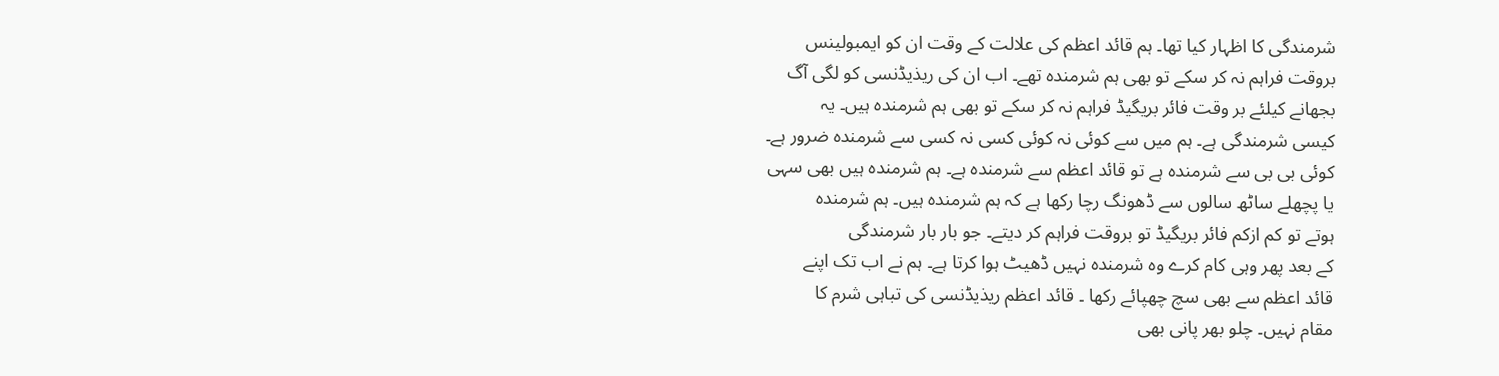شرمندگی کا اظہار کیا تھا۔ ہم قائد اعظم کی علالت کے وقت ان کو ایمبولینس
بروقت فراہم نہ کر سکے تو بھی ہم شرمندہ تھے۔ اب ان کی ریذیڈنسی کو لگی آگ
بجھانے کیلئے بر وقت فائر بریگیڈ فراہم نہ کر سکے تو بھی ہم شرمندہ ہیں۔ یہ
کیسی شرمندگی ہے۔ ہم میں سے کوئی نہ کوئی کسی نہ کسی سے شرمندہ ضرور ہے۔
کوئی بی بی سے شرمندہ ہے تو قائد اعظم سے شرمندہ ہے۔ ہم شرمندہ ہیں بھی سہی
یا پچھلے ساٹھ سالوں سے ڈھونگ رچا رکھا ہے کہ ہم شرمندہ ہیں۔ ہم شرمندہ
ہوتے تو کم ازکم فائر بریگیڈ تو بروقت فراہم کر دیتے۔ جو بار بار شرمندگی
کے بعد پھر وہی کام کرے وہ شرمندہ نہیں ڈھیٹ ہوا کرتا ہے۔ ہم نے اب تک اپنے
قائد اعظم سے بھی سچ چھپائے رکھا ۔ قائد اعظم ریذیڈنسی کی تباہی شرم کا
مقام نہیں۔ چلو بھر پانی بھی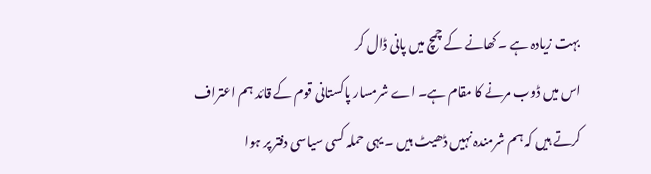بہت زیادہ ہے ۔ کھانے کے چمچ میں پانی ڈال کر
اس میں ڈوب مرنے کا مقام ہے۔ اے شرمسار پاکستانی قوم کے قائد ہم اعتراف
کرتے ہیں کہ ہم شرمندہ نہیں ڈھیٹ ہیں ۔ یہی حملہ کسی سیاسی دفتر پر ہوا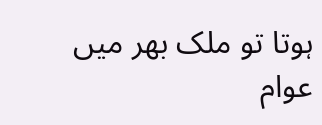ہوتا تو ملک بھر میں عوام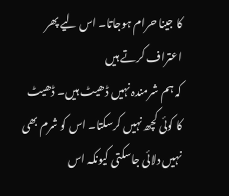کا جینا حرام ہوجاتا۔ اس لیے پھر اعتراف کرتے ہیں
کہ ہم شرمندہ نہیں ڈھیٹ ہیں۔ ڈھیٹ کا کوئی کچھ نہیں کرسکتا۔ اس کو شرم بھی
نہیں دلائی جاسکتی کیونکہ اس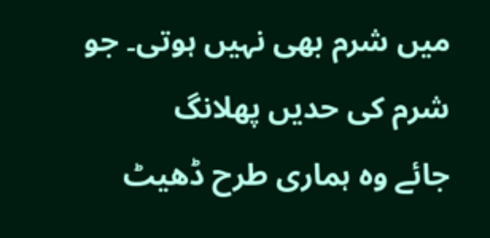میں شرم بھی نہیں ہوتی۔ جو شرم کی حدیں پھلانگ
جائے وہ ہماری طرح ڈھیٹ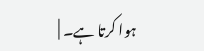ہوا کرتا ہے۔ |